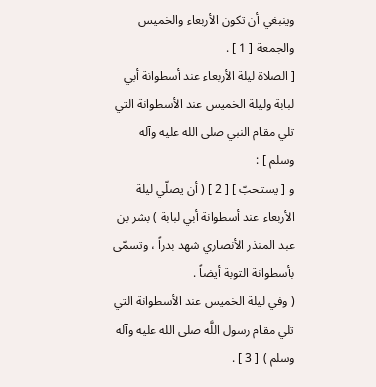وينبغي أن تكون الأربعاء والخميس والجمعة [ 1 ] .
[ الصلاة ليلة الأربعاء عند أسطوانة أبي لبابة وليلة الخميس عند الأسطوانة التي تلي مقام النبي صلى الله عليه وآله وسلم ] :
و [ يستحبّ ] [ 2 ] ( أن يصلّي ليلة الأربعاء عند أسطوانة أبي لبابة ) بشر بن عبد المنذر الأنصاري شهد بدراً ، وتسمّى بأسطوانة التوبة أيضاً .
( وفي ليلة الخميس عند الأسطوانة التي تلي مقام رسول اللَّه صلى الله عليه وآله وسلم ) [ 3 ] .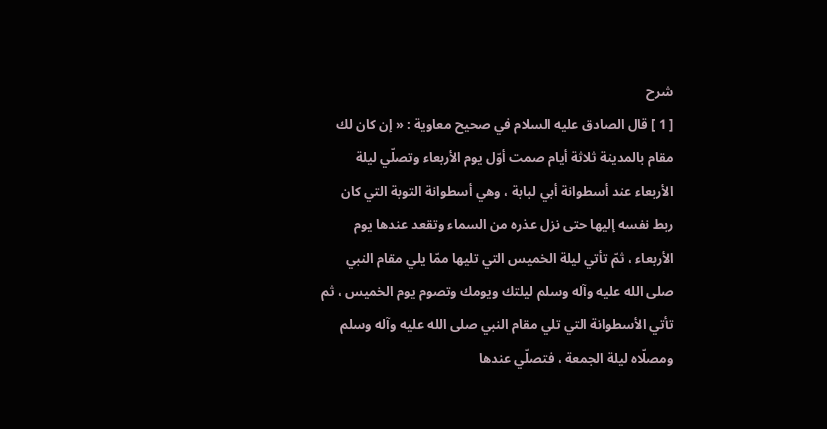شرح
[ 1 ] قال الصادق عليه السلام في صحيح معاوية : « إن كان لك مقام بالمدينة ثلاثة أيام صمت أوّل يوم الأربعاء وتصلّي ليلة الأربعاء عند أسطوانة أبي لبابة ، وهي أسطوانة التوبة التي كان ربط نفسه إليها حتى نزل عذره من السماء وتقعد عندها يوم الأربعاء ، ثمّ تأتي ليلة الخميس التي تليها ممّا يلي مقام النبي صلى الله عليه وآله وسلم ليلتك ويومك وتصوم يوم الخميس ، ثم تأتي الأسطوانة التي تلي مقام النبي صلى الله عليه وآله وسلم ومصلّاه ليلة الجمعة ، فتصلّي عندها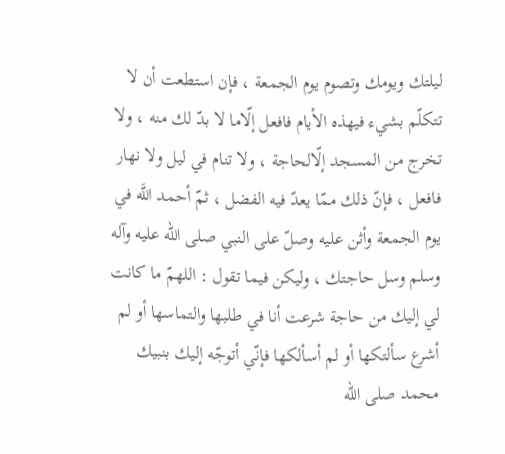ليلتك ويومك وتصوم يوم الجمعة ، فإن استطعت أن لا تتكلّم بشيء فيهذه الأيام فافعل إلّاما لا بدّ لك منه ، ولا تخرج من المسجد إلّالحاجة ، ولا تنام في ليل ولا نهار فافعل ، فإنّ ذلك ممّا يعدّ فيه الفضل ، ثمّ أحمد اللَّه في يوم الجمعة وأثن عليه وصلّ على النبي صلى الله عليه وآله وسلم وسل حاجتك ، وليكن فيما تقول : اللهمّ ما كانت لي إليك من حاجة شرعت أنا في طلبها والتماسها أو لم أشرع سألتكها أو لم أسألكها فإنّي أتوجّه إليك بنبيك محمد صلى الله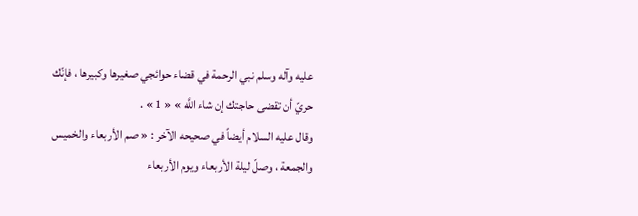عليه وآله وسلم نبي الرحمة في قضاء حوائجي صغيرها وكبيرها ، فإنّك حريّ أن تقضى حاجتك إن شاء اللَّه » « 1 » .
وقال عليه السلام أيضاً في صحيحه الآخر : « صم الأربعاء والخميس والجمعة ، وصلّ ليلة الأربعاء ويوم الأربعاء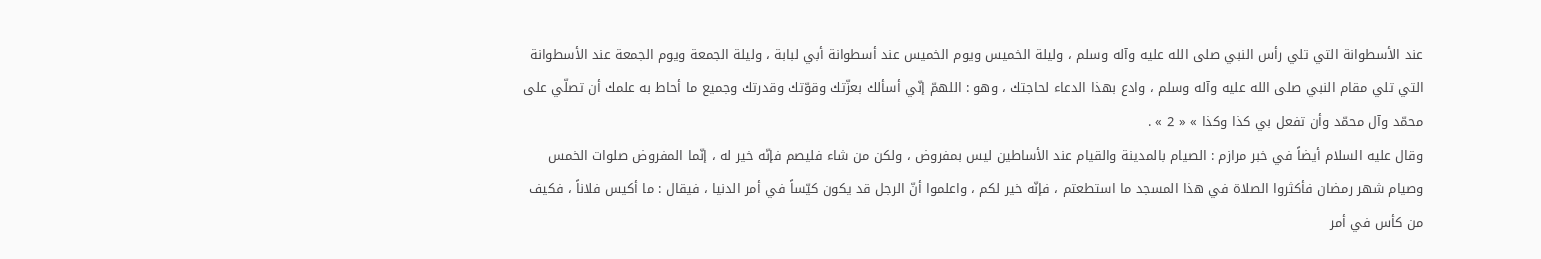عند الأسطوانة التي تلي رأس النبي صلى الله عليه وآله وسلم ، وليلة الخميس ويوم الخميس عند أسطوانة أبي لبابة ، وليلة الجمعة ويوم الجمعة عند الأسطوانة التي تلي مقام النبي صلى الله عليه وآله وسلم ، وادع بهذا الدعاء لحاجتك ، وهو : اللهمّ إنّي أسألك بعزّتك وقوّتك وقدرتك وجميع ما أحاط به علمك أن تصلّي على محمّد وآل محمّد وأن تفعل بي كذا وكذا » « 2 » .
وقال عليه السلام أيضاً في خبر مرازم : الصيام بالمدينة والقيام عند الأساطين ليس بمفروض ، ولكن من شاء فليصم فإنّه خير له ، إنّما المفروض صلوات الخمس وصيام شهر رمضان فأكثروا الصلاة في هذا المسجد ما استطعتم ، فإنّه خير لكم ، واعلموا أنّ الرجل قد يكون كيّساً في أمر الدنيا ، فيقال : ما أكيس فلاناً ، فكيف من كأس في أمر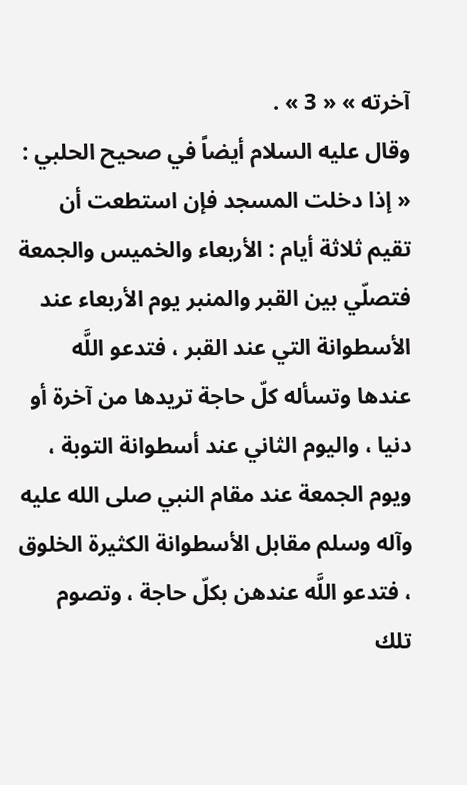آخرته » « 3 » .
وقال عليه السلام أيضاً في صحيح الحلبي : « إذا دخلت المسجد فإن استطعت أن تقيم ثلاثة أيام : الأربعاء والخميس والجمعة فتصلّي بين القبر والمنبر يوم الأربعاء عند الأسطوانة التي عند القبر ، فتدعو اللَّه عندها وتسأله كلّ حاجة تريدها من آخرة أو دنيا ، واليوم الثاني عند أسطوانة التوبة ، ويوم الجمعة عند مقام النبي صلى الله عليه وآله وسلم مقابل الأسطوانة الكثيرة الخلوق ، فتدعو اللَّه عندهن بكلّ حاجة ، وتصوم تلك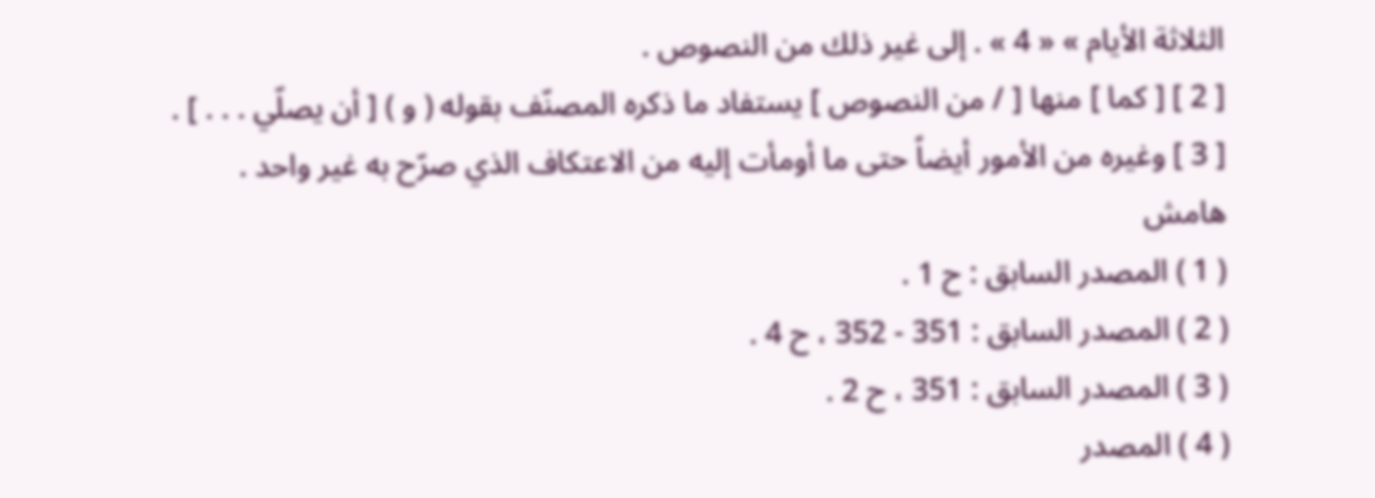الثلاثة الأيام » « 4 » . إلى غير ذلك من النصوص .
[ 2 ] [ كما ] منها [ / من النصوص ] يستفاد ما ذكره المصنّف بقوله ( و ) [ أن يصلّي . . . ] .
[ 3 ] وغيره من الأمور أيضاً حتى ما أومأت إليه من الاعتكاف الذي صرّح به غير واحد .
هامش
( 1 ) المصدر السابق : ح 1 .
( 2 ) المصدر السابق : 351 - 352 ، ح 4 .
( 3 ) المصدر السابق : 351 ، ح 2 .
( 4 ) المصدر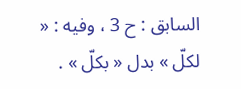السابق : ح 3 ، وفيه : « لكلّ » بدل « بكلّ » .